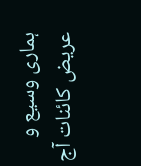ہماری وسیع و عریض کائنات آج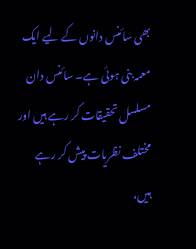بھی سائنس دانوں کے لیے ایک معمہ بنی ہوئی ہے۔ سائنس دان مسلسل تحقیقات کر رہے ہیں اور مختلف نظریات پیش کر رہے ہیں،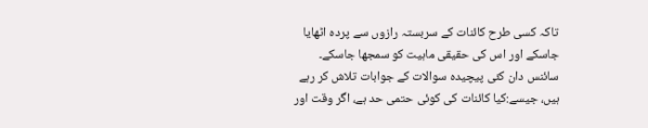تاکہ کسی طرح کائنات کے سربستہ رازوں سے پردہ اٹھایا جاسکے اور اس کی حقیقی ماہیت کو سمجھا جاسکے۔
سائنس دان کئی پیچیدہ سوالات کے جوابات تلاش کر رہے ہیں، جیسے:کیا کائنات کی کوئی حتمی حد ہے، اگر وقت اور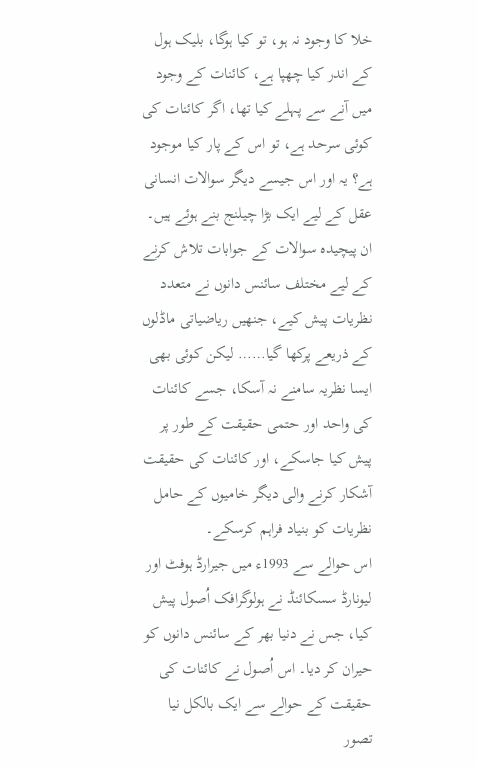خلا کا وجود نہ ہو، تو کیا ہوگا، بلیک ہول کے اندر کیا چھپا ہے، کائنات کے وجود میں آنے سے پہلے کیا تھا، اگر کائنات کی کوئی سرحد ہے، تو اس کے پار کیا موجود ہے؟ یہ اور اس جیسے دیگر سوالات انسانی عقل کے لیے ایک بڑا چیلنج بنے ہوئے ہیں۔
ان پیچیدہ سوالات کے جوابات تلاش کرنے کے لیے مختلف سائنس دانوں نے متعدد نظریات پیش کیے، جنھیں ریاضیاتی ماڈلوں کے ذریعے پرکھا گیا…… لیکن کوئی بھی ایسا نظریہ سامنے نہ آسکا، جسے کائنات کی واحد اور حتمی حقیقت کے طور پر پیش کیا جاسکے، اور کائنات کی حقیقت آشکار کرنے والی دیگر خامیوں کے حامل نظریات کو بنیاد فراہم کرسکے۔
اس حوالے سے 1993ء میں جیرارڈ ہوفٹ اور لیونارڈ سسکائنڈ نے ہولوگرافک اُصول پیش کیا، جس نے دنیا بھر کے سائنس دانوں کو حیران کر دیا۔ اس اُصول نے کائنات کی حقیقت کے حوالے سے ایک بالکل نیا تصور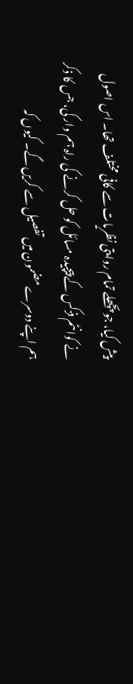پیش کیا، جو پچھلے تمام روایتی نظریات سے کافی مختلف تھا۔ اس اصول نے کوانٹم فزکس کے پیچیدہ مسائل کو حل کرنے کی راہ ہم وار کی، جس کا ذکر ہم اپنے دوسرے مضمون میں تفصیل سے کریں گے۔ کیوں کہ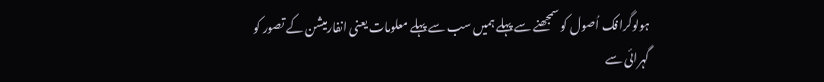ہولوگرافک اُصول کو سمجھنے سے پہلے ہمیں سب سے پہلے معلومات یعنی انفارمیشن کے تصور کو گہرائی سے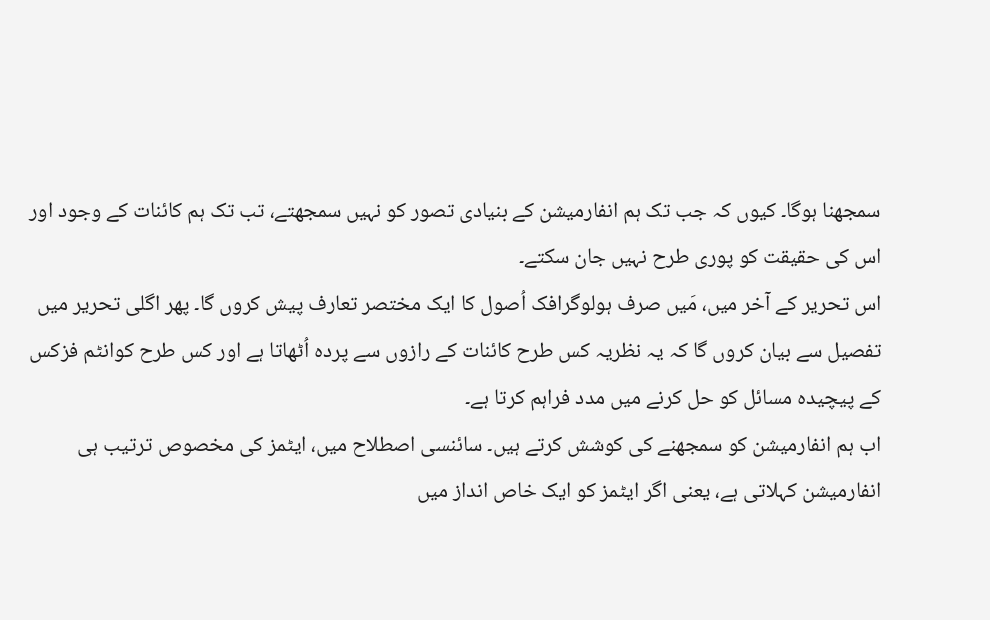سمجھنا ہوگا۔ کیوں کہ جب تک ہم انفارمیشن کے بنیادی تصور کو نہیں سمجھتے، تب تک ہم کائنات کے وجود اور اس کی حقیقت کو پوری طرح نہیں جان سکتے۔
اس تحریر کے آخر میں، مَیں صرف ہولوگرافک اُصول کا ایک مختصر تعارف پیش کروں گا۔ پھر اگلی تحریر میں تفصیل سے بیان کروں گا کہ یہ نظریہ کس طرح کائنات کے رازوں سے پردہ اُٹھاتا ہے اور کس طرح کوانٹم فزکس کے پیچیدہ مسائل کو حل کرنے میں مدد فراہم کرتا ہے۔
اب ہم انفارمیشن کو سمجھنے کی کوشش کرتے ہیں۔ سائنسی اصطلاح میں، ایٹمز کی مخصوص ترتیب ہی انفارمیشن کہلاتی ہے، یعنی اگر ایٹمز کو ایک خاص انداز میں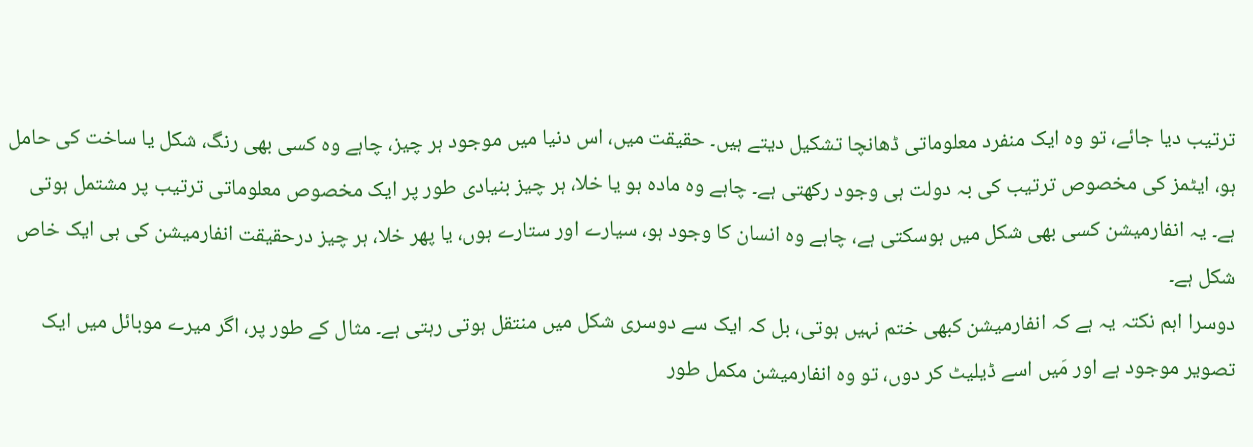ترتیب دیا جائے، تو وہ ایک منفرد معلوماتی ڈھانچا تشکیل دیتے ہیں۔ حقیقت میں، اس دنیا میں موجود ہر چیز، چاہے وہ کسی بھی رنگ، شکل یا ساخت کی حامل ہو، ایٹمز کی مخصوص ترتیب کی بہ دولت ہی وجود رکھتی ہے۔ چاہے وہ مادہ ہو یا خلا، ہر چیز بنیادی طور پر ایک مخصوص معلوماتی ترتیب پر مشتمل ہوتی ہے۔ یہ انفارمیشن کسی بھی شکل میں ہوسکتی ہے، چاہے وہ انسان کا وجود ہو، سیارے اور ستارے ہوں، یا پھر خلا، ہر چیز درحقیقت انفارمیشن کی ہی ایک خاص شکل ہے۔
دوسرا اہم نکتہ یہ ہے کہ انفارمیشن کبھی ختم نہیں ہوتی، بل کہ ایک سے دوسری شکل میں منتقل ہوتی رہتی ہے۔ مثال کے طور پر، اگر میرے موبائل میں ایک تصویر موجود ہے اور مَیں اسے ڈیلیٹ کر دوں، تو وہ انفارمیشن مکمل طور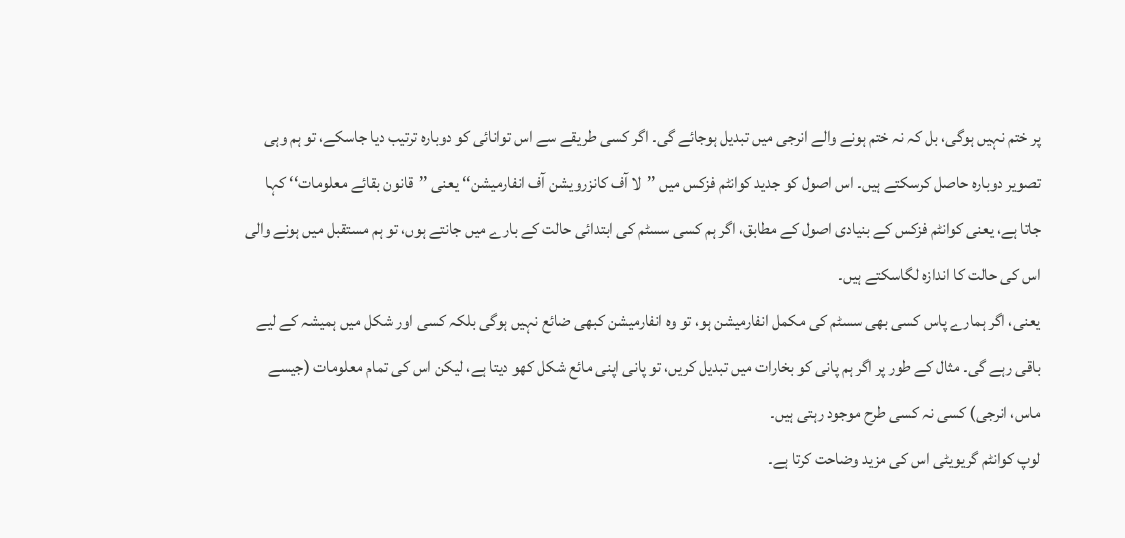پر ختم نہیں ہوگی، بل کہ نہ ختم ہونے والے انرجی میں تبدیل ہوجائے گی۔ اگر کسی طریقے سے اس توانائی کو دوبارہ ترتیب دیا جاسکے، تو ہم وہی تصویر دوبارہ حاصل کرسکتے ہیں۔ اس اصول کو جدید کوانٹم فزکس میں ’’لا آف کانزرویشن آف انفارمیشن‘‘ یعنی ’’قانون بقائے معلومات‘‘ کہا جاتا ہے، یعنی کوانٹم فزکس کے بنیادی اصول کے مطابق، اگر ہم کسی سسٹم کی ابتدائی حالت کے بارے میں جانتے ہوں، تو ہم مستقبل میں ہونے والی اس کی حالت کا اندازہ لگاسکتے ہیں۔
یعنی، اگر ہمارے پاس کسی بھی سسٹم کی مکمل انفارمیشن ہو، تو وہ انفارمیشن کبھی ضائع نہیں ہوگی بلکہ کسی اور شکل میں ہمیشہ کے لیے باقی رہے گی۔ مثال کے طور پر اگر ہم پانی کو بخارات میں تبدیل کریں، تو پانی اپنی مائع شکل کھو دیتا ہے، لیکن اس کی تمام معلومات (جیسے ماس، انرجی) کسی نہ کسی طرح موجود رہتی ہیں۔
لوپ کوانٹم گریویٹی اس کی مزید وضاحت کرتا ہے۔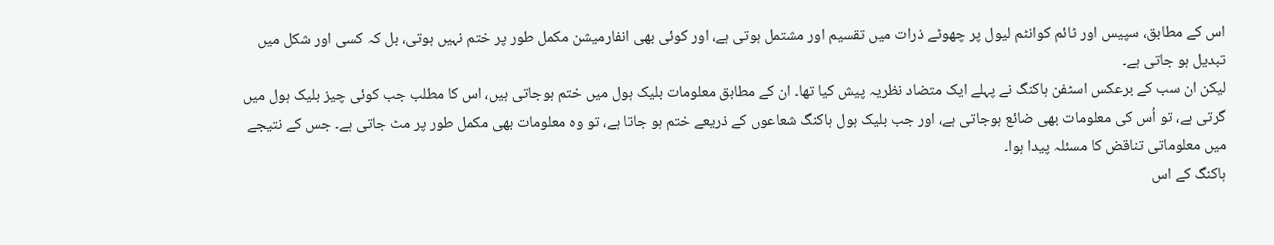اس کے مطابق، سپیس اور ٹائم کوانٹم لیول پر چھوٹے ذرات میں تقسیم اور مشتمل ہوتی ہے، اور کوئی بھی انفارمیشن مکمل طور پر ختم نہیں ہوتی، بل کہ کسی اور شکل میں تبدیل ہو جاتی ہے۔
لیکن ان سب کے برعکس اسٹفن ہاکنگ نے پہلے ایک متضاد نظریہ پیش کیا تھا۔ ان کے مطابق معلومات بلیک ہول میں ختم ہوجاتی ہیں، اس کا مطلب جب کوئی چیز بلیک ہول میں گرتی ہے، تو اُس کی معلومات بھی ضائع ہوجاتی ہے، اور جب بلیک ہول ہاکنگ شعاعوں کے ذریعے ختم ہو جاتا ہے، تو وہ معلومات بھی مکمل طور پر مٹ جاتی ہے۔ جس کے نتیجے میں معلوماتی تناقض کا مسئلہ پیدا ہوا۔
ہاکنگ کے اس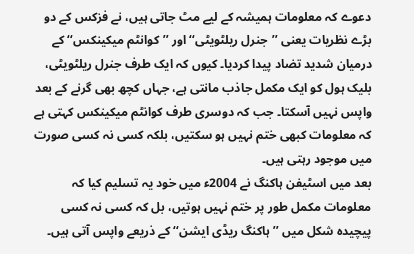دعوے کہ معلومات ہمیشہ کے لیے مٹ جاتی ہیں، نے فزکس کے دو بڑے نظریات یعنی ’’جنرل ریلٹویٹی‘‘ اور ’’کوانٹم میکینکس‘‘ کے درمیان شدید تضاد پیدا کردیا۔ کیوں کہ ایک طرف جنرل ریلٹویٹی، بلیک ہول کو ایک مکمل جاذب مانتی ہے، جہاں کچھ بھی گرنے کے بعد واپس نہیں آسکتا۔ جب کہ دوسری طرف کوانٹم میکینکس کہتی ہے کہ معلومات کبھی ختم نہیں ہو سکتیں، بلکہ کسی نہ کسی صورت میں موجود رہتی ہیں۔
بعد میں اسٹیفن ہاکنگ نے 2004ء میں خود یہ تسلیم کیا کہ معلومات مکمل طور پر ختم نہیں ہوتیں، بل کہ کسی نہ کسی پیچیدہ شکل میں ’’ہاکنگ ریڈی ایشن‘‘ کے ذریعے واپس آتی ہیں۔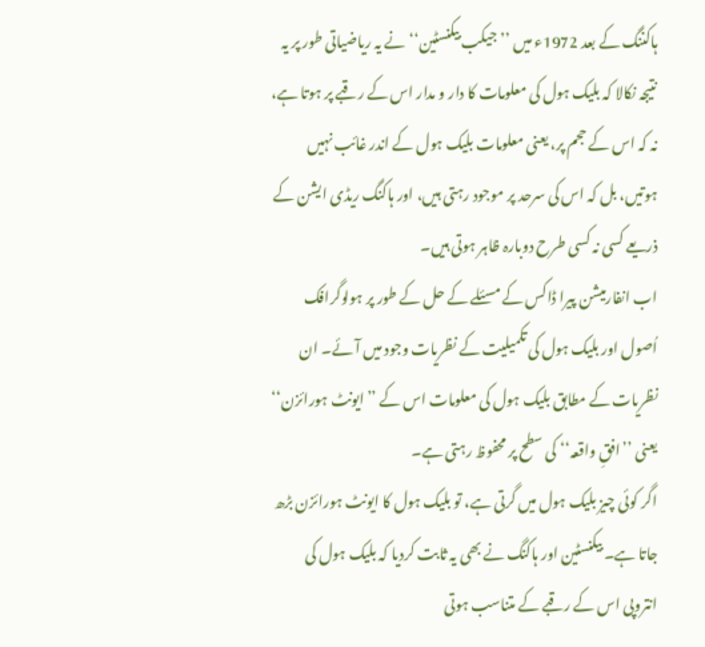ہاکننگ کے بعد 1972ء میں ’’جیکب بیکنسٹین‘‘ نے یہ ریاضیاتی طور پر یہ نتیجہ نکالا کہ بلیک ہول کی معلومات کا دار و مدار اس کے رقبے پر ہوتا ہے، نہ کہ اس کے حجم پر، یعنی معلومات بلیک ہول کے اندر غائب نہیں ہوتیں، بل کہ اس کی سرحد پر موجود رہتی ہیں، اور ہاکنگ ریڈی ایشن کے ذریعے کسی نہ کسی طرح دوبارہ ظاہر ہوتی ہیں۔
اب انفارمیشن پیرا ڈاکس کے مسئلے کے حل کے طور پر ہولوگرافک اُصول اور بلیک ہول کی تکمیلیت کے نظریات وجود میں آئے۔ ان نظریات کے مطابق بلیک ہول کی معلومات اس کے ’’ایونٹ ہورائزن‘‘ یعنی ’’افقِ واقعہ‘‘ کی سطح پر محفوظ رہتی ہے۔
اگر کوئی چیز بلیک ہول میں گرتی ہے، تو بلیک ہول کا ایونٹ ہورائزن بڑھ جاتا ہے۔ بیکنسٹین اور ہاکنگ نے بھی یہ ثابت کردیا کہ بلیک ہول کی انتروپی اس کے رقبے کے متناسب ہوتی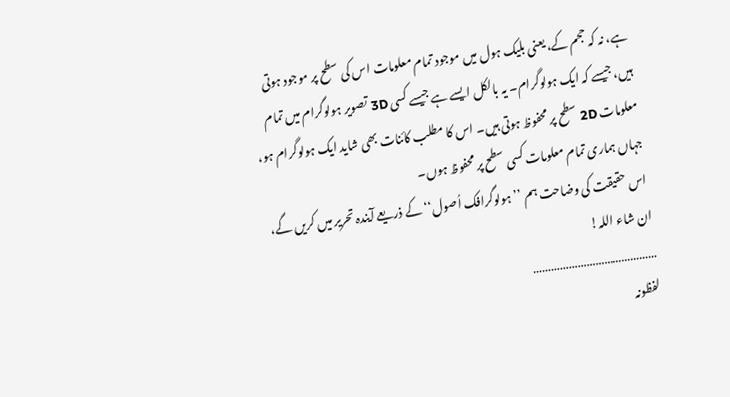ہے، نہ کہ حجم کے، یعنی بلیک ہول میں موجود تمام معلومات اس کی سطح پر موجود ہوتی ہیں، جیسے کہ ایک ہولوگرام۔ یہ بالکل ایسے ہے جیسے کسی 3D تصویر ہولوگرام میں تمام معلومات 2D سطح پر محفوظ ہوتی ہیں۔ اس کا مطلب کائنات بھی شاید ایک ہولوگرام ہو، جہاں ہماری تمام معلومات کسی سطح پر محفوظ ہوں۔
اس حقیقت کی وضاحت ہم ’’ہولوگرافک اُصول‘‘ کے ذریعے آیندہ تحریر میں کریں گے، ان شاء اللہ!
……………………………………
لفظونہ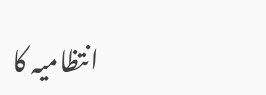انتظامیہ کا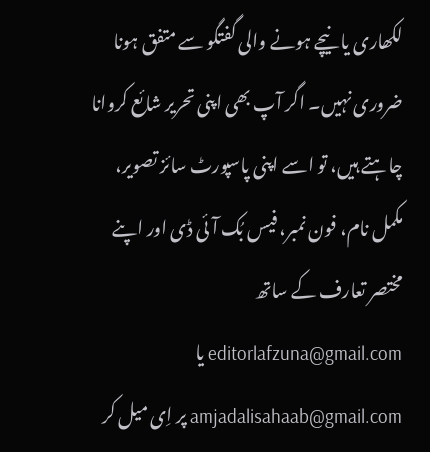لکھاری یا نیچے ہونے والی گفتگو سے متفق ہونا ضروری نہیں۔ اگر آپ بھی اپنی تحریر شائع کروانا چاہتے ہیں، تو اسے اپنی پاسپورٹ سائز تصویر، مکمل نام، فون نمبر، فیس بُک آئی ڈی اور اپنے مختصر تعارف کے ساتھ editorlafzuna@gmail.com یا amjadalisahaab@gmail.com پر اِی میل کر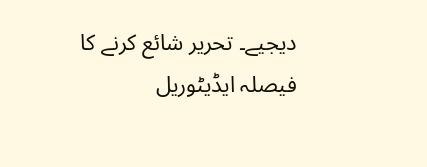دیجیے۔ تحریر شائع کرنے کا فیصلہ ایڈیٹوریل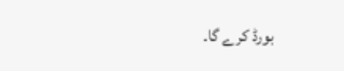بورڈ کرے گا۔